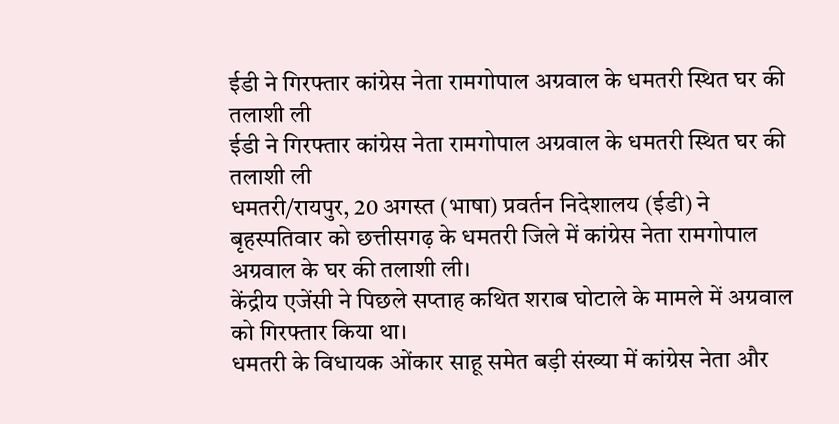ईडी ने गिरफ्तार कांग्रेस नेता रामगोपाल अग्रवाल के धमतरी स्थित घर की तलाशी ली
ईडी ने गिरफ्तार कांग्रेस नेता रामगोपाल अग्रवाल के धमतरी स्थित घर की तलाशी ली
धमतरी/रायपुर, 20 अगस्त (भाषा) प्रवर्तन निदेशालय (ईडी) ने बृहस्पतिवार को छत्तीसगढ़ के धमतरी जिले में कांग्रेस नेता रामगोपाल अग्रवाल के घर की तलाशी ली।
केंद्रीय एजेंसी ने पिछले सप्ताह कथित शराब घोटाले के मामले में अग्रवाल को गिरफ्तार किया था।
धमतरी के विधायक ओंकार साहू समेत बड़ी संख्या में कांग्रेस नेता और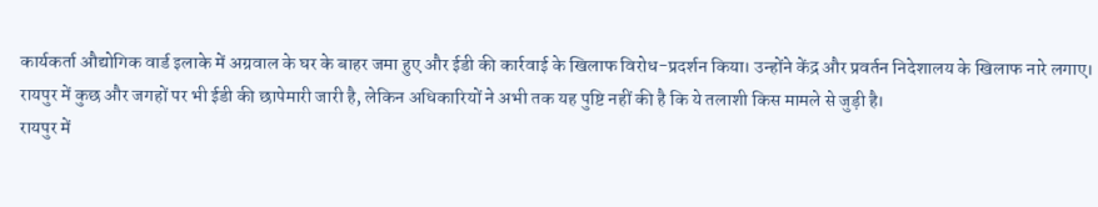कार्यकर्ता औद्योगिक वार्ड इलाके में अग्रवाल के घर के बाहर जमा हुए और ईडी की कार्रवाई के खिलाफ विरोध-प्रदर्शन किया। उन्होंने केंद्र और प्रवर्तन निदेशालय के खिलाफ नारे लगाए।
रायपुर में कुछ और जगहों पर भी ईडी की छापेमारी जारी है, लेकिन अधिकारियों ने अभी तक यह पुष्टि नहीं की है कि ये तलाशी किस मामले से जुड़ी है।
रायपुर में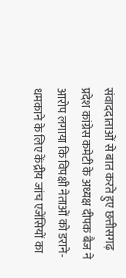संवाददाताओं से बात करते हुए छत्तीसगढ़ प्रदेश कांग्रेस कमेटी के अध्यक्ष दीपक बैज ने आरोप लगाया कि विपक्षी नेताओं को डराने-धमकाने के लिए केंद्रीय जांच एजेंसियों का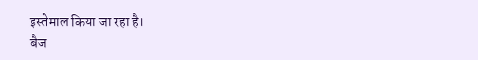इस्तेमाल किया जा रहा है।
बैज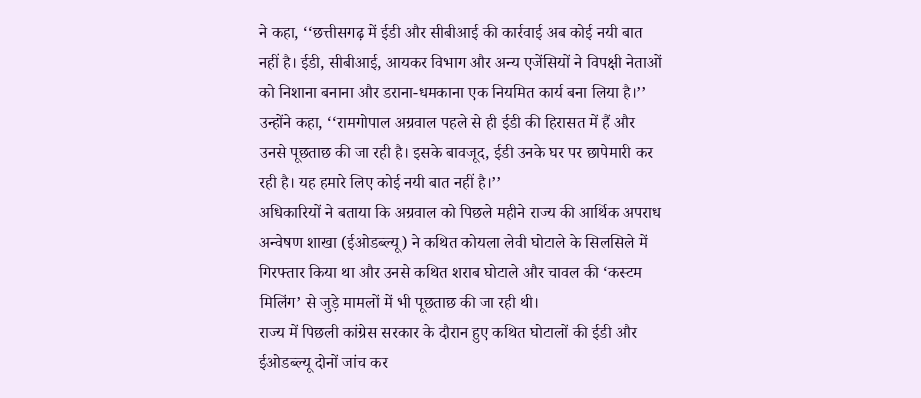ने कहा, ‘‘छत्तीसगढ़ में ईडी और सीबीआई की कार्रवाई अब कोई नयी बात नहीं है। ईडी, सीबीआई, आयकर विभाग और अन्य एजेंसियों ने विपक्षी नेताओं को निशाना बनाना और डराना-धमकाना एक नियमित कार्य बना लिया है।’’
उन्होंने कहा, ‘‘रामगोपाल अग्रवाल पहले से ही ईडी की हिरासत में हैं और उनसे पूछताछ की जा रही है। इसके बावजूद, ईडी उनके घर पर छापेमारी कर रही है। यह हमारे लिए कोई नयी बात नहीं है।’’
अधिकारियों ने बताया कि अग्रवाल को पिछले महीने राज्य की आर्थिक अपराध अन्वेषण शाखा (ईओडब्ल्यू) ने कथित कोयला लेवी घोटाले के सिलसिले में गिरफ्तार किया था और उनसे कथित शराब घोटाले और चावल की ‘कस्टम मिलिंग’ से जुड़े मामलों में भी पूछताछ की जा रही थी।
राज्य में पिछली कांग्रेस सरकार के दौरान हुए कथित घोटालों की ईडी और ईओडब्ल्यू दोनों जांच कर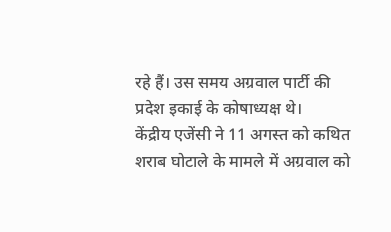रहे हैं। उस समय अग्रवाल पार्टी की प्रदेश इकाई के कोषाध्यक्ष थे।
केंद्रीय एजेंसी ने 11 अगस्त को कथित शराब घोटाले के मामले में अग्रवाल को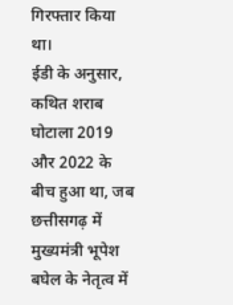गिरफ्तार किया था।
ईडी के अनुसार, कथित शराब घोटाला 2019 और 2022 के बीच हुआ था, जब छत्तीसगढ़ में मुख्यमंत्री भूपेश बघेल के नेतृत्व में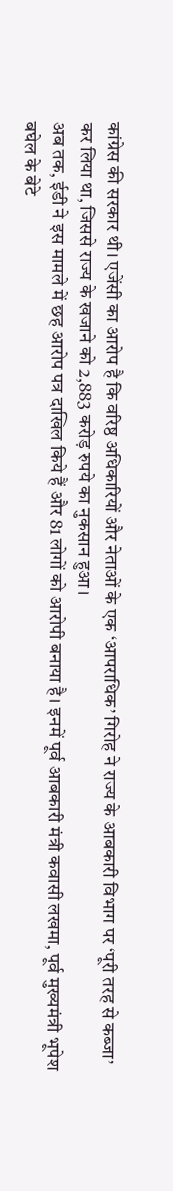कांग्रेस की सरकार थी। एजेंसी का आरोप है कि वरिष्ठ अधिकारियों और नेताओं के एक ‘आपराधिक’ गिरोह ने राज्य के आबकारी विभाग पर ‘पूरी तरह से कब्जा’ कर लिया था, जिससे राज्य के खजाने को 2,883 करोड़ रुपये का नुकसान हुआ।
अब तक, ईडी ने इस मामले में छह आरोप पत्र दाखिल किये हैं और 81 लोगों को आरोपी बनाया है। इनमें पूर्व आबकारी मंत्री कवासी लखमा, पूर्व मुख्यमंत्री भूपेश बघेल के बेटे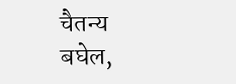चैतन्य बघेल,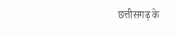छत्तीसगढ़ के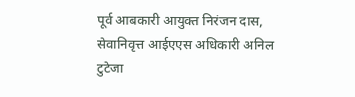पूर्व आबकारी आयुक्त निरंजन दास, सेवानिवृत्त आईएएस अधिकारी अनिल टुटेजा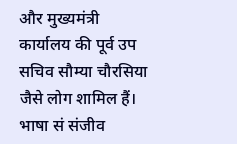और मुख्यमंत्री कार्यालय की पूर्व उप सचिव सौम्या चौरसिया जैसे लोग शामिल हैं।
भाषा सं संजीव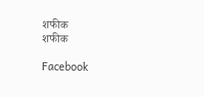शफीक
शफीक

Facebook